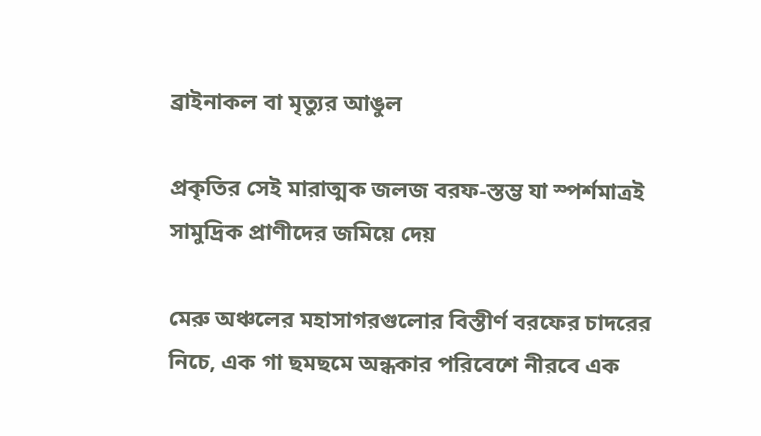ব্রাইনাকল বা মৃত্যুর আঙুল

প্রকৃতির সেই মারাত্মক জলজ বরফ-স্তম্ভ যা স্পর্শমাত্রই সামুদ্রিক প্রাণীদের জমিয়ে দেয়

মেরু অঞ্চলের মহাসাগরগুলোর বিস্তীর্ণ বরফের চাদরের নিচে, এক গা ছমছমে অন্ধকার পরিবেশে নীরবে এক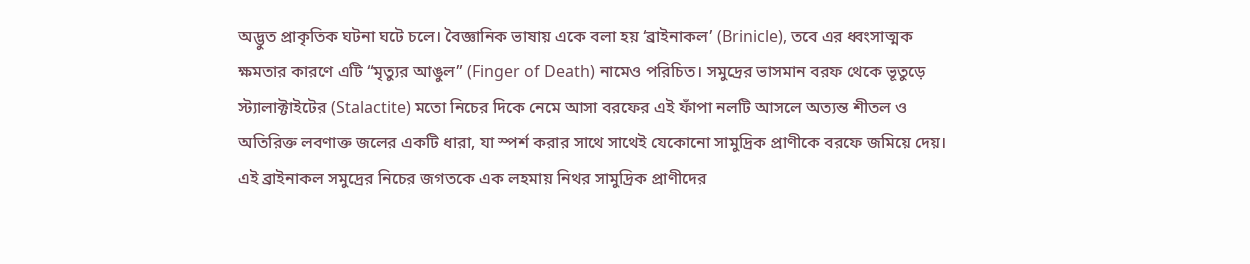অদ্ভুত প্রাকৃতিক ঘটনা ঘটে চলে। বৈজ্ঞানিক ভাষায় একে বলা হয় ‘ব্রাইনাকল’ (Brinicle), তবে এর ধ্বংসাত্মক ক্ষমতার কারণে এটি “মৃত্যুর আঙুল” (Finger of Death) নামেও পরিচিত। সমুদ্রের ভাসমান বরফ থেকে ভূতুড়ে স্ট্যালাক্টাইটের (Stalactite) মতো নিচের দিকে নেমে আসা বরফের এই ফাঁপা নলটি আসলে অত্যন্ত শীতল ও অতিরিক্ত লবণাক্ত জলের একটি ধারা, যা স্পর্শ করার সাথে সাথেই যেকোনো সামুদ্রিক প্রাণীকে বরফে জমিয়ে দেয়। এই ব্রাইনাকল সমুদ্রের নিচের জগতকে এক লহমায় নিথর সামুদ্রিক প্রাণীদের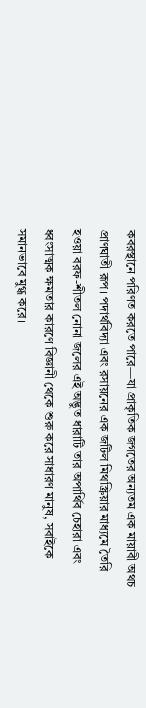কবরস্থানে পরিণত করতে পারে—যা প্রাকৃতিক জগতের অন্যতম এক মায়াবী অথচ প্রাণঘাতী রূপ। পদার্থবিদ্যা এবং রসায়নের এক জটিল মিথস্ক্রিয়ার মাধ্যমে তৈরি হওয়া বরফ-শীতল নোনা জলের এই অদ্ভুত ধারাটি তার অপার্থিব চেহারা এবং ধ্বংসাত্মক ক্ষমতার কারণে বিজ্ঞানী থেকে শুরু করে সাধারণ মানুষ, সবাইকে সমানভাবে মুগ্ধ করে।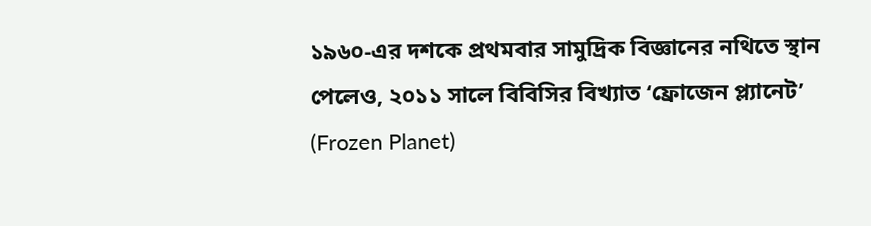১৯৬০-এর দশকে প্রথমবার সামুদ্রিক বিজ্ঞানের নথিতে স্থান পেলেও, ২০১১ সালে বিবিসির বিখ্যাত ‘ফ্রোজেন প্ল্যানেট’ (Frozen Planet)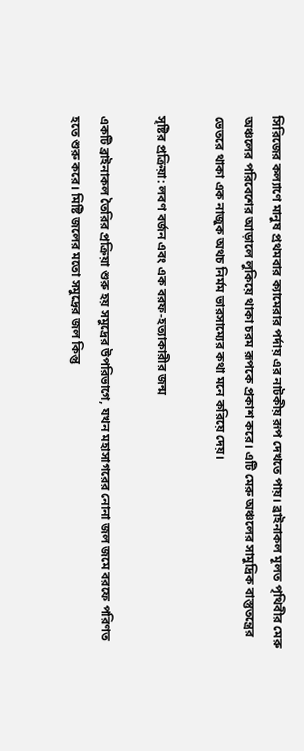সিরিজের কল্যাণে মানুষ প্রথমবার ক্যামেরার পর্দায় এর নাটকীয় রূপ দেখতে পায়। ব্রাইনাকল মূলত পৃথিবীর মেরু অঞ্চলের পরিবেশের আড়ালে লুকিয়ে থাকা চরম রূপকে প্রকাশ করে। এটি মেরু অঞ্চলের সামুদ্রিক বাস্তুতন্ত্রের ভেতরে থাকা এক নাজুক অথচ নির্মম ভারসাম্যের কথা মনে করিয়ে দেয়।

সৃষ্টির প্রক্রিয়া: লবণ বর্জন এবং এক বরফ-হত্যাকারীর জন্ম

একটি ব্রাইনাকল তৈরির প্রক্রিয়া শুরু হয় সমুদ্রের উপরিভাগে, যখন মহাসাগরের নোনা জল জমে বরফে পরিণত হতে শুরু করে। মিষ্টি জলের মতো সমুদ্রের জল কিন্তু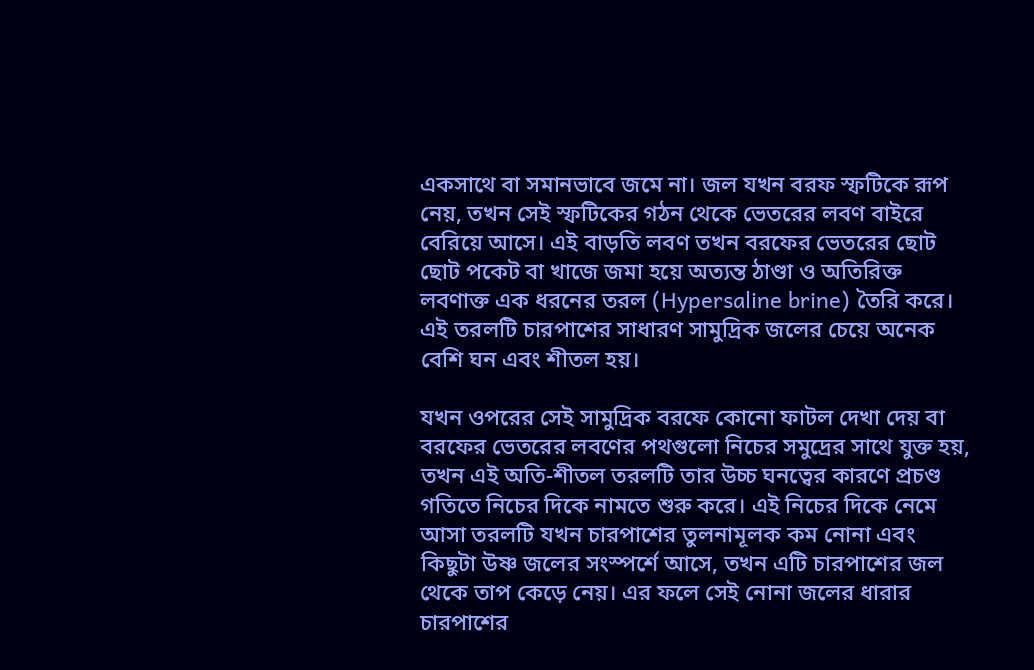একসাথে বা সমানভাবে জমে না। জল যখন বরফ স্ফটিকে রূপ নেয়, তখন সেই স্ফটিকের গঠন থেকে ভেতরের লবণ বাইরে বেরিয়ে আসে। এই বাড়তি লবণ তখন বরফের ভেতরের ছোট ছোট পকেট বা খাজে জমা হয়ে অত্যন্ত ঠাণ্ডা ও অতিরিক্ত লবণাক্ত এক ধরনের তরল (Hypersaline brine) তৈরি করে। এই তরলটি চারপাশের সাধারণ সামুদ্রিক জলের চেয়ে অনেক বেশি ঘন এবং শীতল হয়।

যখন ওপরের সেই সামুদ্রিক বরফে কোনো ফাটল দেখা দেয় বা বরফের ভেতরের লবণের পথগুলো নিচের সমুদ্রের সাথে যুক্ত হয়, তখন এই অতি-শীতল তরলটি তার উচ্চ ঘনত্বের কারণে প্রচণ্ড গতিতে নিচের দিকে নামতে শুরু করে। এই নিচের দিকে নেমে আসা তরলটি যখন চারপাশের তুলনামূলক কম নোনা এবং কিছুটা উষ্ণ জলের সংস্পর্শে আসে, তখন এটি চারপাশের জল থেকে তাপ কেড়ে নেয়। এর ফলে সেই নোনা জলের ধারার চারপাশের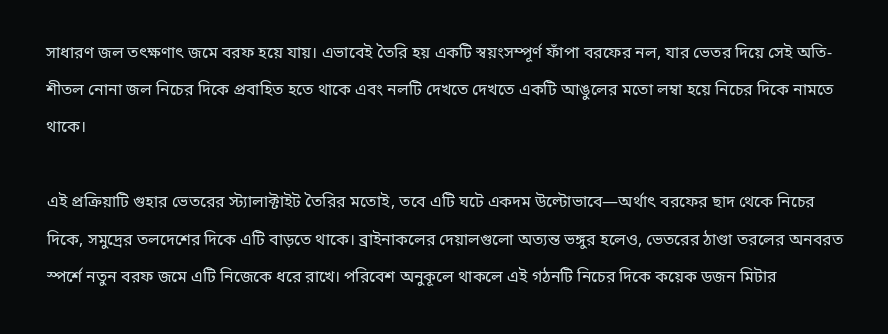সাধারণ জল তৎক্ষণাৎ জমে বরফ হয়ে যায়। এভাবেই তৈরি হয় একটি স্বয়ংসম্পূর্ণ ফাঁপা বরফের নল, যার ভেতর দিয়ে সেই অতি-শীতল নোনা জল নিচের দিকে প্রবাহিত হতে থাকে এবং নলটি দেখতে দেখতে একটি আঙুলের মতো লম্বা হয়ে নিচের দিকে নামতে থাকে।

এই প্রক্রিয়াটি গুহার ভেতরের স্ট্যালাক্টাইট তৈরির মতোই, তবে এটি ঘটে একদম উল্টোভাবে—অর্থাৎ বরফের ছাদ থেকে নিচের দিকে, সমুদ্রের তলদেশের দিকে এটি বাড়তে থাকে। ব্রাইনাকলের দেয়ালগুলো অত্যন্ত ভঙ্গুর হলেও, ভেতরের ঠাণ্ডা তরলের অনবরত স্পর্শে নতুন বরফ জমে এটি নিজেকে ধরে রাখে। পরিবেশ অনুকূলে থাকলে এই গঠনটি নিচের দিকে কয়েক ডজন মিটার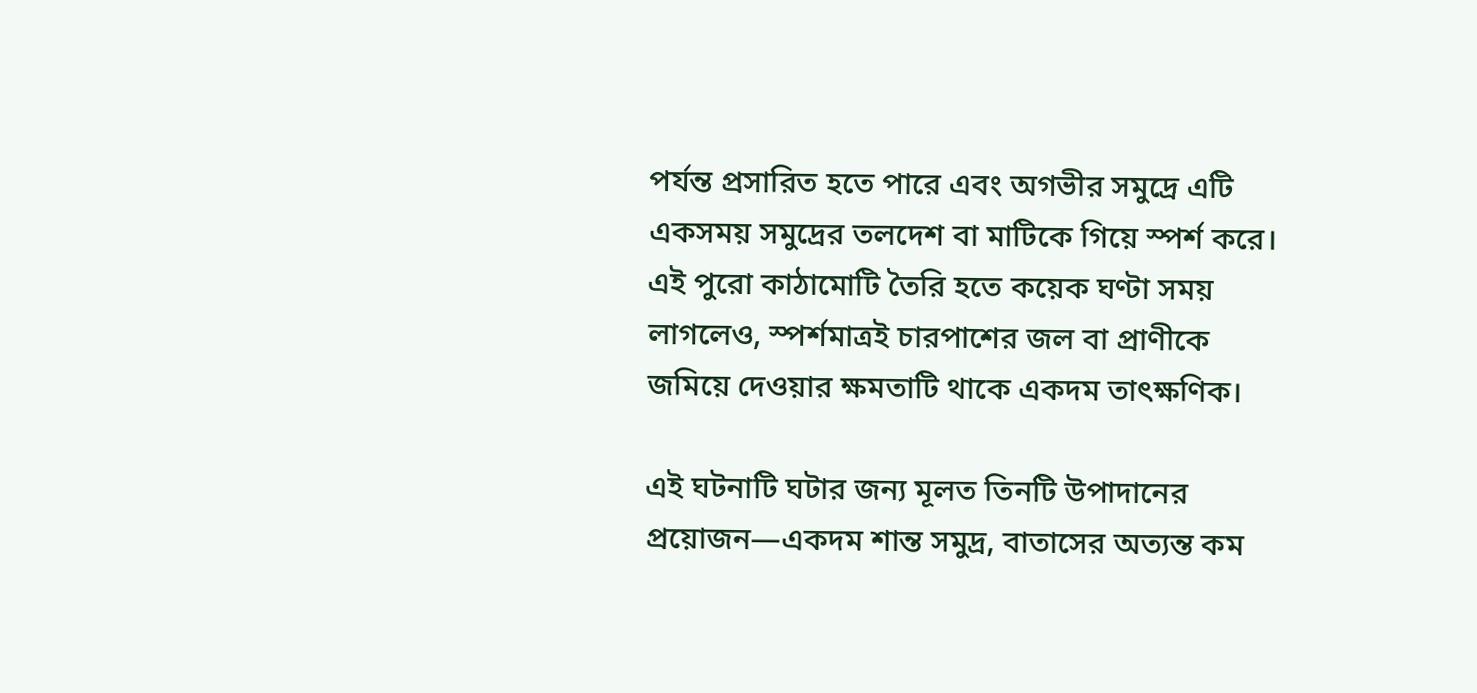পর্যন্ত প্রসারিত হতে পারে এবং অগভীর সমুদ্রে এটি একসময় সমুদ্রের তলদেশ বা মাটিকে গিয়ে স্পর্শ করে। এই পুরো কাঠামোটি তৈরি হতে কয়েক ঘণ্টা সময় লাগলেও, স্পর্শমাত্রই চারপাশের জল বা প্রাণীকে জমিয়ে দেওয়ার ক্ষমতাটি থাকে একদম তাৎক্ষণিক।

এই ঘটনাটি ঘটার জন্য মূলত তিনটি উপাদানের প্রয়োজন—একদম শান্ত সমুদ্র, বাতাসের অত্যন্ত কম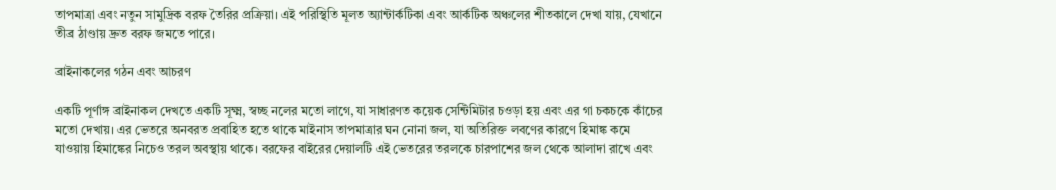তাপমাত্রা এবং নতুন সামুদ্রিক বরফ তৈরির প্রক্রিয়া। এই পরিস্থিতি মূলত অ্যান্টার্কটিকা এবং আর্কটিক অঞ্চলের শীতকালে দেখা যায়, যেখানে তীব্র ঠাণ্ডায় দ্রুত বরফ জমতে পারে।

ব্রাইনাকলের গঠন এবং আচরণ

একটি পূর্ণাঙ্গ ব্রাইনাকল দেখতে একটি সূক্ষ্ম, স্বচ্ছ নলের মতো লাগে, যা সাধারণত কয়েক সেন্টিমিটার চওড়া হয় এবং এর গা চকচকে কাঁচের মতো দেখায়। এর ভেতরে অনবরত প্রবাহিত হতে থাকে মাইনাস তাপমাত্রার ঘন নোনা জল, যা অতিরিক্ত লবণের কারণে হিমাঙ্ক কমে যাওয়ায় হিমাঙ্কের নিচেও তরল অবস্থায় থাকে। বরফের বাইরের দেয়ালটি এই ভেতরের তরলকে চারপাশের জল থেকে আলাদা রাখে এবং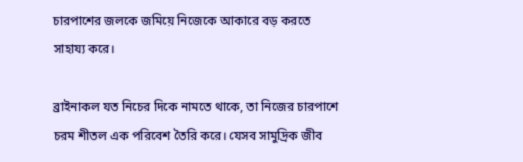চারপাশের জলকে জমিয়ে নিজেকে আকারে বড় করতে সাহায্য করে।

ব্রাইনাকল যত নিচের দিকে নামতে থাকে, তা নিজের চারপাশে চরম শীতল এক পরিবেশ তৈরি করে। যেসব সামুদ্রিক জীব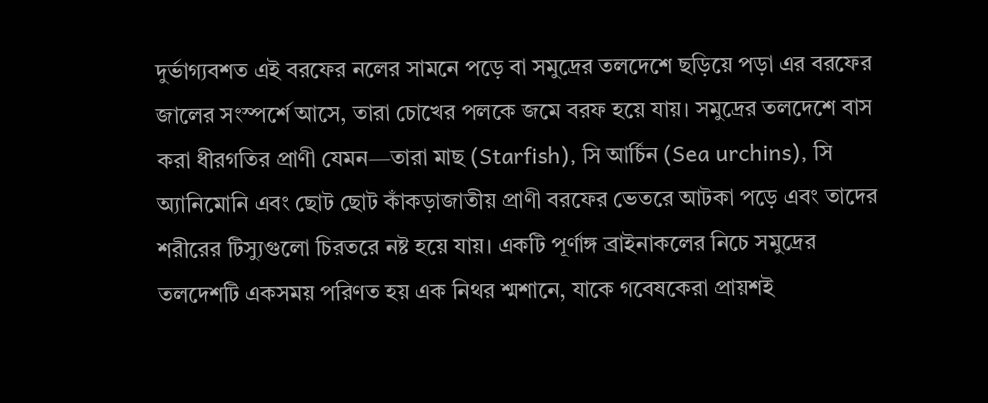দুর্ভাগ্যবশত এই বরফের নলের সামনে পড়ে বা সমুদ্রের তলদেশে ছড়িয়ে পড়া এর বরফের জালের সংস্পর্শে আসে, তারা চোখের পলকে জমে বরফ হয়ে যায়। সমুদ্রের তলদেশে বাস করা ধীরগতির প্রাণী যেমন—তারা মাছ (Starfish), সি আর্চিন (Sea urchins), সি অ্যানিমোনি এবং ছোট ছোট কাঁকড়াজাতীয় প্রাণী বরফের ভেতরে আটকা পড়ে এবং তাদের শরীরের টিস্যুগুলো চিরতরে নষ্ট হয়ে যায়। একটি পূর্ণাঙ্গ ব্রাইনাকলের নিচে সমুদ্রের তলদেশটি একসময় পরিণত হয় এক নিথর শ্মশানে, যাকে গবেষকেরা প্রায়শই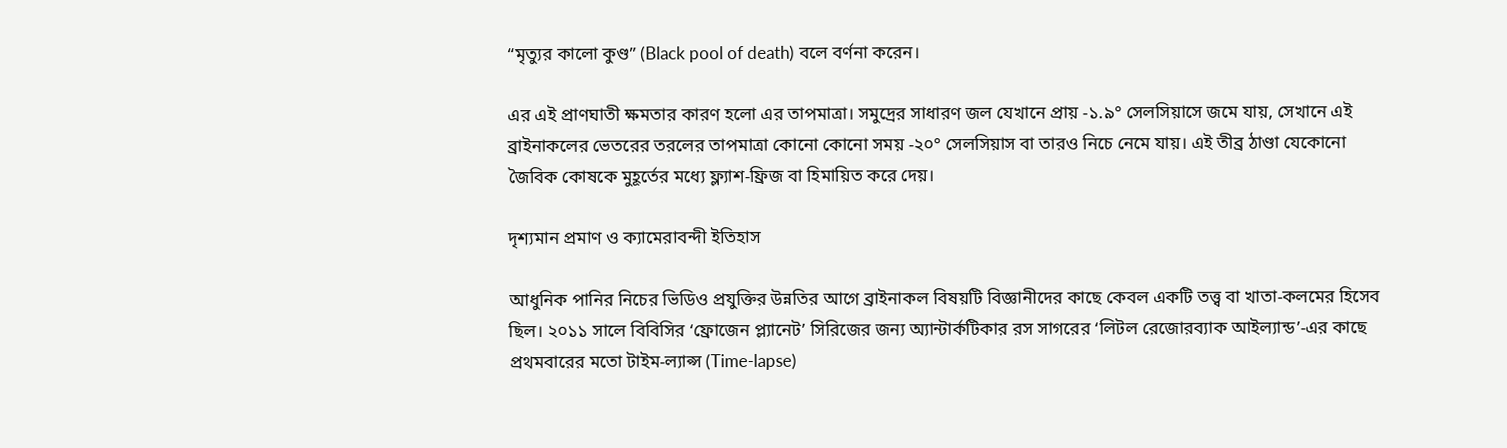“মৃত্যুর কালো কুণ্ড” (Black pool of death) বলে বর্ণনা করেন।

এর এই প্রাণঘাতী ক্ষমতার কারণ হলো এর তাপমাত্রা। সমুদ্রের সাধারণ জল যেখানে প্রায় -১.৯° সেলসিয়াসে জমে যায়, সেখানে এই ব্রাইনাকলের ভেতরের তরলের তাপমাত্রা কোনো কোনো সময় -২০° সেলসিয়াস বা তারও নিচে নেমে যায়। এই তীব্র ঠাণ্ডা যেকোনো জৈবিক কোষকে মুহূর্তের মধ্যে ফ্ল্যাশ-ফ্রিজ বা হিমায়িত করে দেয়।

দৃশ্যমান প্রমাণ ও ক্যামেরাবন্দী ইতিহাস

আধুনিক পানির নিচের ভিডিও প্রযুক্তির উন্নতির আগে ব্রাইনাকল বিষয়টি বিজ্ঞানীদের কাছে কেবল একটি তত্ত্ব বা খাতা-কলমের হিসেব ছিল। ২০১১ সালে বিবিসির ‘ফ্রোজেন প্ল্যানেট’ সিরিজের জন্য অ্যান্টার্কটিকার রস সাগরের ‘লিটল রেজোরব্যাক আইল্যান্ড’-এর কাছে প্রথমবারের মতো টাইম-ল্যাপ্স (Time-lapse)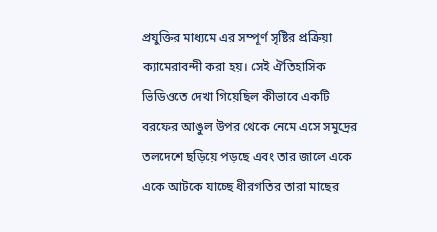প্রযুক্তির মাধ্যমে এর সম্পূর্ণ সৃষ্টির প্রক্রিয়া ক্যামেরাবন্দী করা হয়। সেই ঐতিহাসিক ভিডিওতে দেখা গিয়েছিল কীভাবে একটি বরফের আঙুল উপর থেকে নেমে এসে সমুদ্রের তলদেশে ছড়িয়ে পড়ছে এবং তার জালে একে একে আটকে যাচ্ছে ধীরগতির তারা মাছের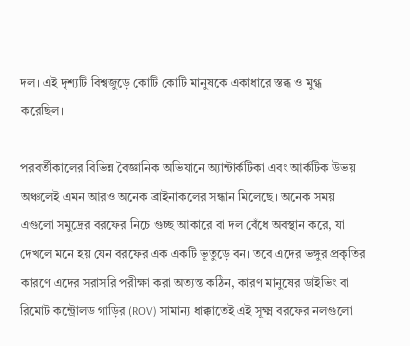দল। এই দৃশ্যটি বিশ্বজুড়ে কোটি কোটি মানুষকে একাধারে স্তব্ধ ও মুগ্ধ করেছিল।

পরবর্তীকালের বিভিন্ন বৈজ্ঞানিক অভিযানে অ্যান্টার্কটিকা এবং আর্কটিক উভয় অঞ্চলেই এমন আরও অনেক ব্রাইনাকলের সন্ধান মিলেছে। অনেক সময় এগুলো সমুদ্রের বরফের নিচে গুচ্ছ আকারে বা দল বেঁধে অবস্থান করে, যা দেখলে মনে হয় যেন বরফের এক একটি ভূতুড়ে বন। তবে এদের ভঙ্গুর প্রকৃতির কারণে এদের সরাসরি পরীক্ষা করা অত্যন্ত কঠিন, কারণ মানুষের ডাইভিং বা রিমোট কন্ট্রোলড গাড়ির (ROV) সামান্য ধাক্কাতেই এই সূক্ষ্ম বরফের নলগুলো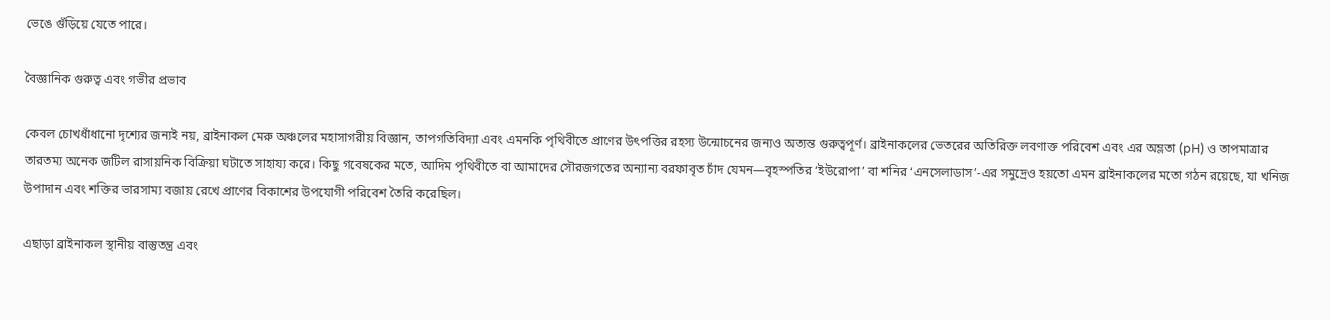ভেঙে গুঁড়িয়ে যেতে পারে।

বৈজ্ঞানিক গুরুত্ব এবং গভীর প্রভাব

কেবল চোখধাঁধানো দৃশ্যের জন্যই নয়, ব্রাইনাকল মেরু অঞ্চলের মহাসাগরীয় বিজ্ঞান, তাপগতিবিদ্যা এবং এমনকি পৃথিবীতে প্রাণের উৎপত্তির রহস্য উন্মোচনের জন্যও অত্যন্ত গুরুত্বপূর্ণ। ব্রাইনাকলের ভেতরের অতিরিক্ত লবণাক্ত পরিবেশ এবং এর অম্লতা (pH) ও তাপমাত্রার তারতম্য অনেক জটিল রাসায়নিক বিক্রিয়া ঘটাতে সাহায্য করে। কিছু গবেষকের মতে, আদিম পৃথিবীতে বা আমাদের সৌরজগতের অন্যান্য বরফাবৃত চাঁদ যেমন—বৃহস্পতির ‘ইউরোপা’ বা শনির ‘এনসেলাডাস’-এর সমুদ্রেও হয়তো এমন ব্রাইনাকলের মতো গঠন রয়েছে, যা খনিজ উপাদান এবং শক্তির ভারসাম্য বজায় রেখে প্রাণের বিকাশের উপযোগী পরিবেশ তৈরি করেছিল।

এছাড়া ব্রাইনাকল স্থানীয় বাস্তুতন্ত্র এবং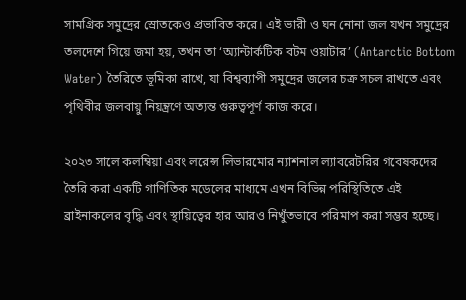সামগ্রিক সমুদ্রের স্রোতকেও প্রভাবিত করে। এই ভারী ও ঘন নোনা জল যখন সমুদ্রের তলদেশে গিয়ে জমা হয়, তখন তা ‘অ্যান্টার্কটিক বটম ওয়াটার’ (Antarctic Bottom Water) তৈরিতে ভূমিকা রাখে, যা বিশ্বব্যাপী সমুদ্রের জলের চক্র সচল রাখতে এবং পৃথিবীর জলবায়ু নিয়ন্ত্রণে অত্যন্ত গুরুত্বপূর্ণ কাজ করে।

২০২৩ সালে কলম্বিয়া এবং লরেন্স লিভারমোর ন্যাশনাল ল্যাবরেটরির গবেষকদের তৈরি করা একটি গাণিতিক মডেলের মাধ্যমে এখন বিভিন্ন পরিস্থিতিতে এই ব্রাইনাকলের বৃদ্ধি এবং স্থায়িত্বের হার আরও নিখুঁতভাবে পরিমাপ করা সম্ভব হচ্ছে।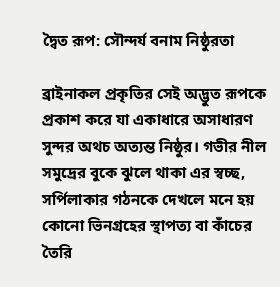দ্বৈত রূপ: সৌন্দর্য বনাম নিষ্ঠুরতা

ব্রাইনাকল প্রকৃতির সেই অদ্ভুত রূপকে প্রকাশ করে যা একাধারে অসাধারণ সুন্দর অথচ অত্যন্ত নিষ্ঠুর। গভীর নীল সমুদ্রের বুকে ঝুলে থাকা এর স্বচ্ছ, সর্পিলাকার গঠনকে দেখলে মনে হয় কোনো ভিনগ্রহের স্থাপত্য বা কাঁচের তৈরি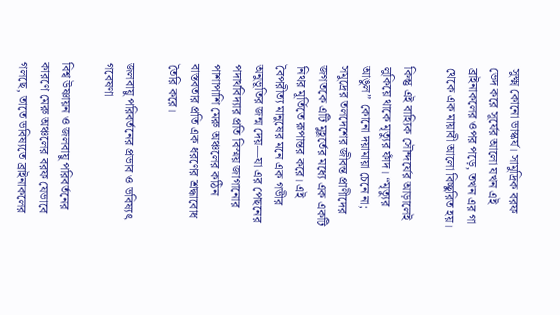সুক্ষ্ম কোনো ভাস্কর্য। সামুদ্রিক বরফ ভেদ করে সূর্যের আলো যখন এই ব্রাইনাকলের ওপর পড়ে, তখন এর গা থেকে এক মায়াবী আলো বিচ্ছুরিত হয়।

কিন্তু এই বাহ্যিক সৌন্দর্যের আড়ালেই লুকিয়ে থাকে মৃত্যুর ফাঁদ। “মৃত্যুর আঙুল” কোনো দয়ামায়া চেনে না; সমুদ্রের তলদেশের জীবন্ত প্রাণীদের জগতকে এটি মুহূর্তের মধ্যে এক একটি নিথর মূর্তিতে রূপান্তর করে। এই বৈপরীত্য মানুষের মনে এক গভীর অনুভূতির জন্ম দেয়—যা এর পেছনের পদার্থবিদ্যার প্রতি বিস্ময় জাগানোর পাশাপাশি মেরু অঞ্চলের কঠিন বাস্তবতার প্রতি এক ধরণের শ্রদ্ধাবোধ তৈরি করে।

জলবায়ু পরিবর্তনের প্রভাব ও ভবিষ্যৎ গবেষণা

বিশ্ব উষ্ণায়ন ও জলবায়ু পরিবর্তনের কারণে মেরু অঞ্চলের বরফ যেভাবে গলছে, তাতে ভবিষ্যতে ব্রাইনাকলের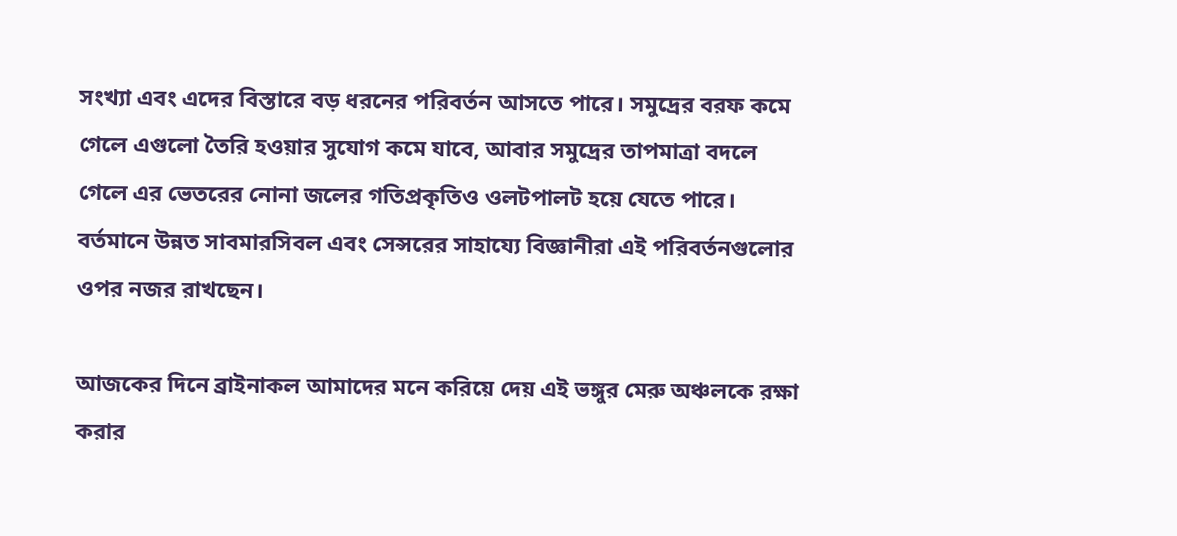সংখ্যা এবং এদের বিস্তারে বড় ধরনের পরিবর্তন আসতে পারে। সমুদ্রের বরফ কমে গেলে এগুলো তৈরি হওয়ার সুযোগ কমে যাবে, আবার সমুদ্রের তাপমাত্রা বদলে গেলে এর ভেতরের নোনা জলের গতিপ্রকৃতিও ওলটপালট হয়ে যেতে পারে। বর্তমানে উন্নত সাবমারসিবল এবং সেন্সরের সাহায্যে বিজ্ঞানীরা এই পরিবর্তনগুলোর ওপর নজর রাখছেন।

আজকের দিনে ব্রাইনাকল আমাদের মনে করিয়ে দেয় এই ভঙ্গুর মেরু অঞ্চলকে রক্ষা করার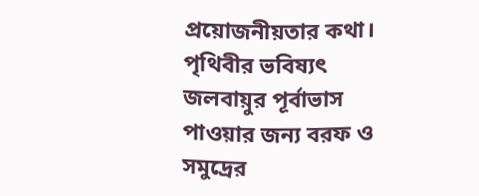প্রয়োজনীয়তার কথা। পৃথিবীর ভবিষ্যৎ জলবায়ুর পূর্বাভাস পাওয়ার জন্য বরফ ও সমুদ্রের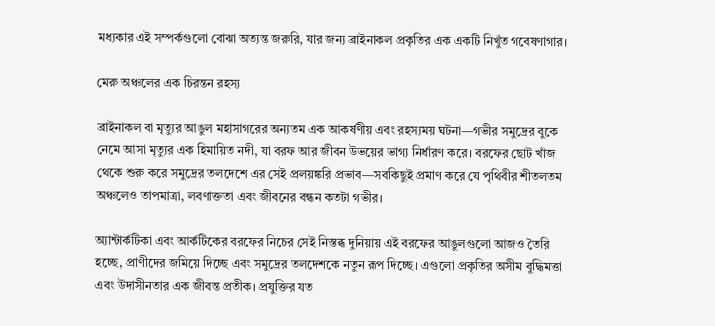মধ্যকার এই সম্পর্কগুলো বোঝা অত্যন্ত জরুরি, যার জন্য ব্রাইনাকল প্রকৃতির এক একটি নিখুঁত গবেষণাগার।

মেরু অঞ্চলের এক চিরন্তন রহস্য

ব্রাইনাকল বা মৃত্যুর আঙুল মহাসাগরের অন্যতম এক আকর্ষণীয় এবং রহস্যময় ঘটনা—গভীর সমুদ্রের বুকে নেমে আসা মৃত্যুর এক হিমায়িত নদী, যা বরফ আর জীবন উভয়ের ভাগ্য নির্ধারণ করে। বরফের ছোট খাঁজ থেকে শুরু করে সমুদ্রের তলদেশে এর সেই প্রলয়ঙ্করি প্রভাব—সবকিছুই প্রমাণ করে যে পৃথিবীর শীতলতম অঞ্চলেও তাপমাত্রা, লবণাক্ততা এবং জীবনের বন্ধন কতটা গভীর।

অ্যান্টার্কটিকা এবং আর্কটিকের বরফের নিচের সেই নিস্তব্ধ দুনিয়ায় এই বরফের আঙুলগুলো আজও তৈরি হচ্ছে, প্রাণীদের জমিয়ে দিচ্ছে এবং সমুদ্রের তলদেশকে নতুন রূপ দিচ্ছে। এগুলো প্রকৃতির অসীম বুদ্ধিমত্তা এবং উদাসীনতার এক জীবন্ত প্রতীক। প্রযুক্তির যত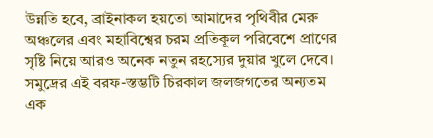উন্নতি হবে, ব্রাইনাকল হয়তো আমাদের পৃথিবীর মেরু অঞ্চলের এবং মহাবিশ্বের চরম প্রতিকূল পরিবেশে প্রাণের সৃষ্টি নিয়ে আরও অনেক নতুন রহস্যের দুয়ার খুলে দেবে। সমুদ্রের এই বরফ-স্তম্ভটি চিরকাল জলজগতের অন্যতম এক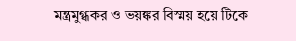মন্ত্রমুগ্ধকর ও ভয়ঙ্কর বিস্ময় হয়ে টিকে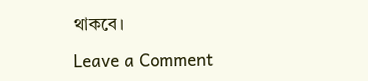থাকবে।

Leave a Comment